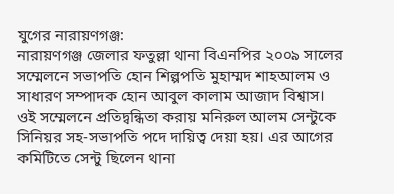যুগের নারায়ণগঞ্জ:
নারায়ণগঞ্জ জেলার ফতুল্লা থানা বিএনপির ২০০৯ সালের সম্মেলনে সভাপতি হোন শিল্পপতি মুহাম্মদ শাহআলম ও সাধারণ সম্পাদক হোন আবুল কালাম আজাদ বিশ্বাস। ওই সম্মেলনে প্রতিদ্বন্ধিতা করায় মনিরুল আলম সেন্টুকে সিনিয়র সহ-সভাপতি পদে দায়িত্ব দেয়া হয়। এর আগের কমিটিতে সেন্টু ছিলেন থানা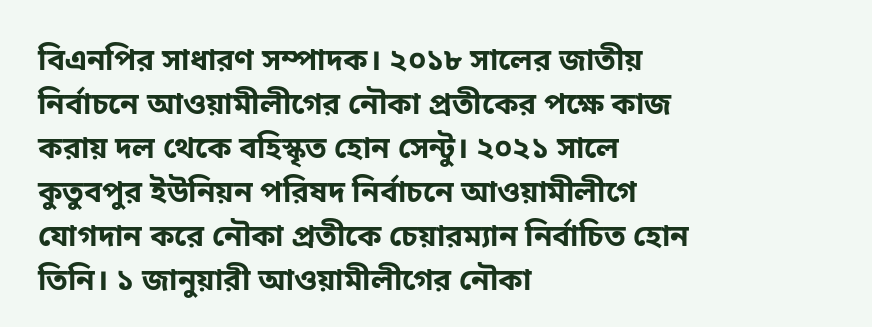বিএনপির সাধারণ সম্পাদক। ২০১৮ সালের জাতীয় নির্বাচনে আওয়ামীলীগের নৌকা প্রতীকের পক্ষে কাজ করায় দল থেকে বহিস্কৃত হোন সেন্টু। ২০২১ সালে কুতুবপুর ইউনিয়ন পরিষদ নির্বাচনে আওয়ামীলীগে যোগদান করে নৌকা প্রতীকে চেয়ারম্যান নির্বাচিত হোন তিনি। ১ জানুয়ারী আওয়ামীলীগের নৌকা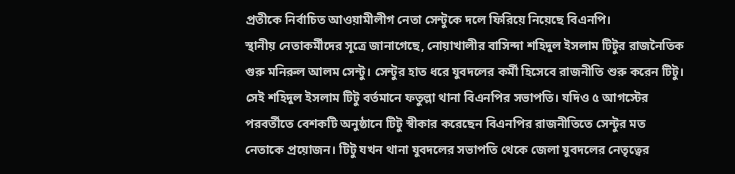প্রতীকে নির্বাচিত আওয়ামীলীগ নেতা সেন্টুকে দলে ফিরিয়ে নিয়েছে বিএনপি।
স্থানীয় নেতাকর্মীদের সূত্রে জানাগেছে, নোয়াখালীর বাসিন্দা শহিদুল ইসলাম টিটুর রাজনৈতিক গুরু মনিরুল আলম সেন্টু। সেন্টুর হাত ধরে যুবদলের কর্মী হিসেবে রাজনীতি শুরু করেন টিটু। সেই শহিদুল ইসলাম টিটু বর্তমানে ফতুল্লা থানা বিএনপির সভাপতি। যদিও ৫ আগস্টের পরবর্তীতে বেশকটি অনুষ্ঠানে টিটু স্বীকার করেছেন বিএনপির রাজনীতিতে সেন্টুর মত নেতাকে প্রয়োজন। টিটু যখন থানা যুবদলের সভাপতি থেকে জেলা যুবদলের নেতৃত্বের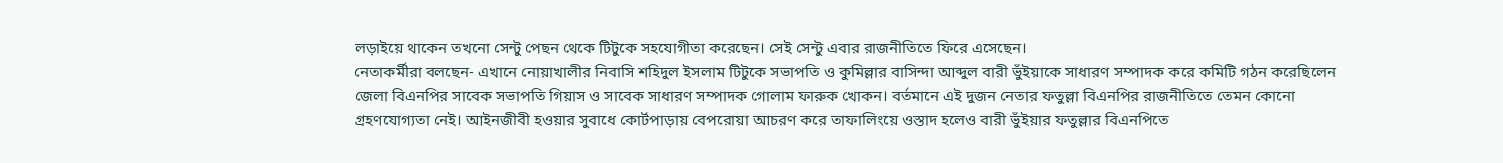লড়াইয়ে থাকেন তখনো সেন্টু পেছন থেকে টিটুকে সহযোগীতা করেছেন। সেই সেন্টু এবার রাজনীতিতে ফিরে এসেছেন।
নেতাকর্মীরা বলছেন- এখানে নোয়াখালীর নিবাসি শহিদুল ইসলাম টিটুকে সভাপতি ও কুমিল্লার বাসিন্দা আব্দুল বারী ভুঁইয়াকে সাধারণ সম্পাদক করে কমিটি গঠন করেছিলেন জেলা বিএনপির সাবেক সভাপতি গিয়াস ও সাবেক সাধারণ সম্পাদক গোলাম ফারুক খোকন। বর্তমানে এই দুজন নেতার ফতুল্লা বিএনপির রাজনীতিতে তেমন কোনো গ্রহণযোগ্যতা নেই। আইনজীবী হওয়ার সুবাধে কোর্টপাড়ায় বেপরোয়া আচরণ করে তাফালিংয়ে ওস্তাদ হলেও বারী ভুঁইয়ার ফতুল্লার বিএনপিতে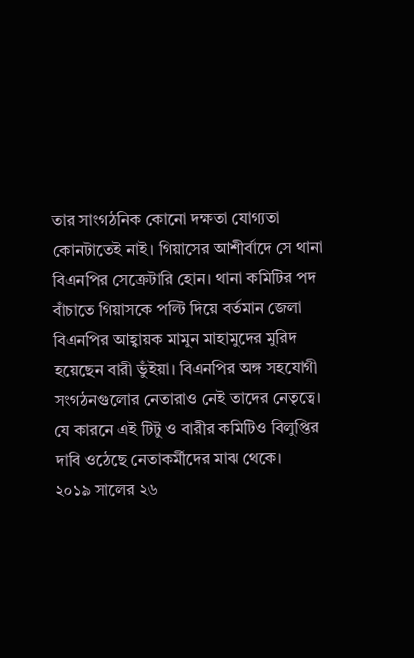তার সাংগঠনিক কোনো দক্ষতা যোগ্যতা কোনটাতেই নাই। গিয়াসের আশীর্বাদে সে থানা বিএনপির সেক্রেটারি হোন। থানা কমিটির পদ বাঁচাতে গিয়াসকে পল্টি দিয়ে বর্তমান জেলা বিএনপির আহ্বায়ক মামুন মাহামুদের মুরিদ হয়েছেন বারী ভুঁইয়া। বিএনপির অঙ্গ সহযোগী সংগঠনগুলোর নেতারাও নেই তাদের নেতৃত্বে। যে কারনে এই টিটু ও বারীর কমিটিও বিলুপ্তির দাবি ওঠেছে নেতাকর্মীদের মাঝ থেকে।
২০১৯ সালের ২৬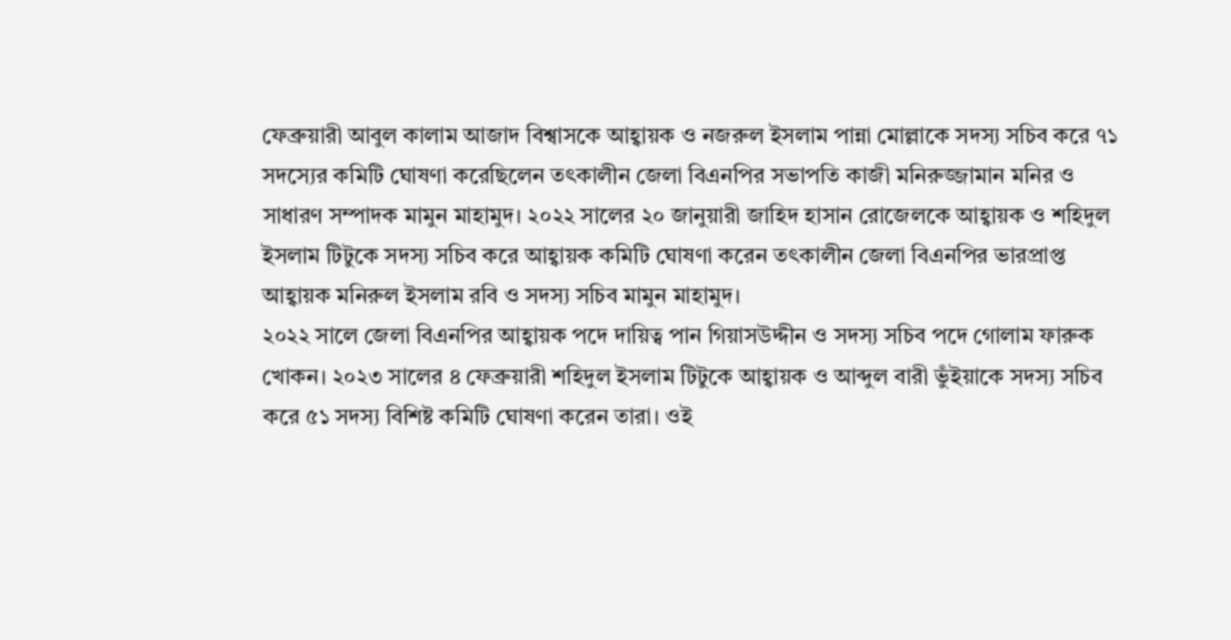ফেব্রুয়ারী আবুল কালাম আজাদ বিশ্বাসকে আহ্বায়ক ও নজরুল ইসলাম পান্না মোল্লাকে সদস্য সচিব করে ৭১ সদস্যের কমিটি ঘোষণা করেছিলেন তৎকালীন জেলা বিএনপির সভাপতি কাজী মনিরুজ্জামান মনির ও সাধারণ সম্পাদক মামুন মাহামুদ। ২০২২ সালের ২০ জানুয়ারী জাহিদ হাসান রোজেলকে আহ্বায়ক ও শহিদুল ইসলাম টিটুকে সদস্য সচিব করে আহ্বায়ক কমিটি ঘোষণা করেন তৎকালীন জেলা বিএনপির ভারপ্রাপ্ত আহ্বায়ক মনিরুল ইসলাম রবি ও সদস্য সচিব মামুন মাহামুদ।
২০২২ সালে জেলা বিএনপির আহ্বায়ক পদে দায়িত্ব পান গিয়াসউদ্দীন ও সদস্য সচিব পদে গোলাম ফারুক খোকন। ২০২৩ সালের ৪ ফেব্রুয়ারী শহিদুল ইসলাম টিটুকে আহ্বায়ক ও আব্দুল বারী ভুঁইয়াকে সদস্য সচিব করে ৫১ সদস্য বিশিষ্ট কমিটি ঘোষণা করেন তারা। ওই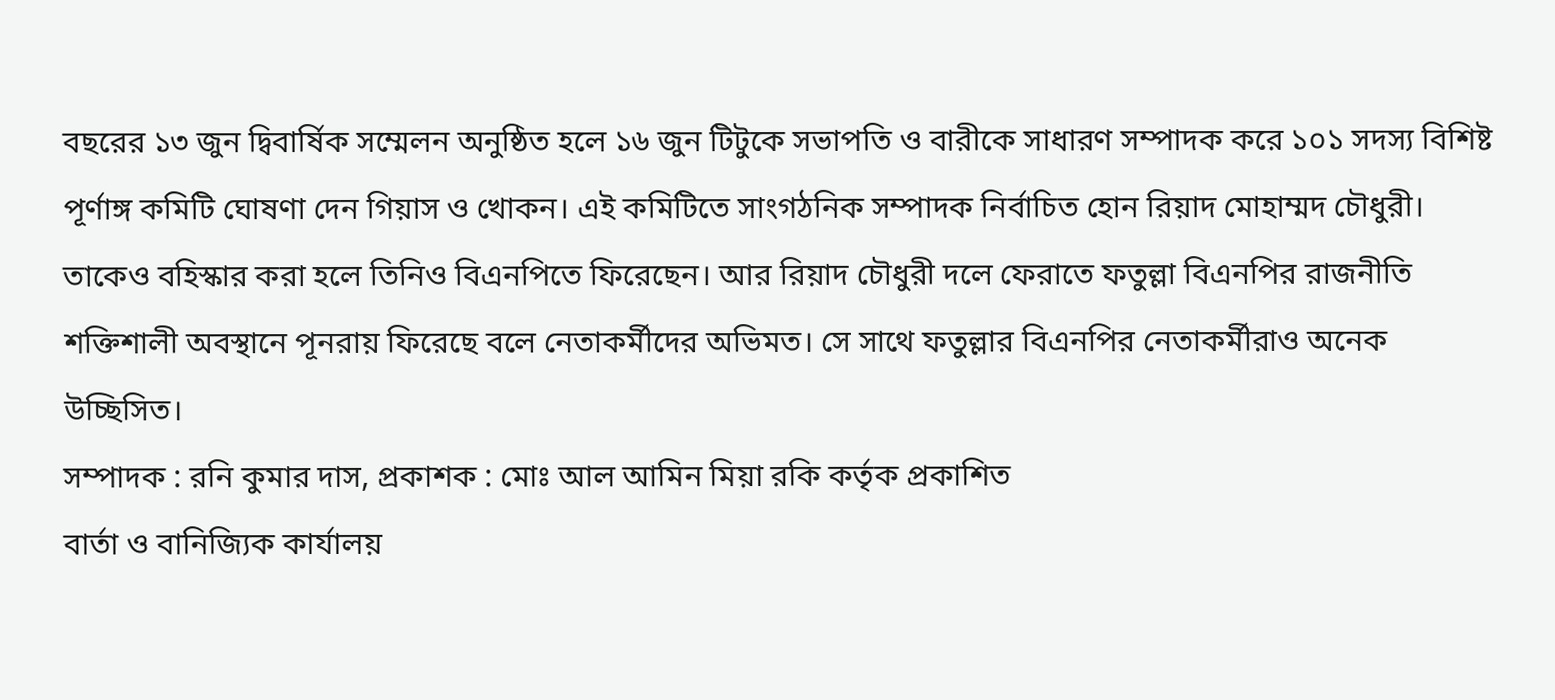বছরের ১৩ জুন দ্বিবার্ষিক সম্মেলন অনুষ্ঠিত হলে ১৬ জুন টিটুকে সভাপতি ও বারীকে সাধারণ সম্পাদক করে ১০১ সদস্য বিশিষ্ট পূর্ণাঙ্গ কমিটি ঘোষণা দেন গিয়াস ও খোকন। এই কমিটিতে সাংগঠনিক সম্পাদক নির্বাচিত হোন রিয়াদ মোহাম্মদ চৌধুরী। তাকেও বহিস্কার করা হলে তিনিও বিএনপিতে ফিরেছেন। আর রিয়াদ চৌধুরী দলে ফেরাতে ফতুল্লা বিএনপির রাজনীতি শক্তিশালী অবস্থানে পূনরায় ফিরেছে বলে নেতাকর্মীদের অভিমত। সে সাথে ফতুল্লার বিএনপির নেতাকর্মীরাও অনেক উচ্ছিসিত।
সম্পাদক : রনি কুমার দাস, প্রকাশক : মোঃ আল আমিন মিয়া রকি কর্তৃক প্রকাশিত
বার্তা ও বানিজ্যিক কার্যালয়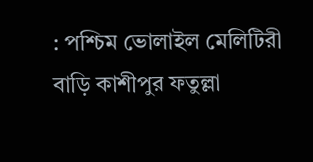: পশ্চিম ভোলাইল মেলিটিরী বাড়ি কাশীপুর ফতুল্লা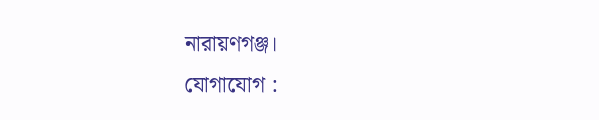নারায়ণগঞ্জ।
যোগাযোগ :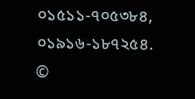০১৫১১-৭০৫৩৮৪, ০১৯১৬-১৮৭২৫৪.
©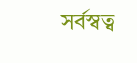সর্বস্বত্ব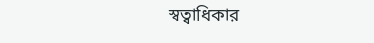স্বত্বাধিকার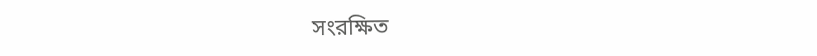সংরক্ষিত